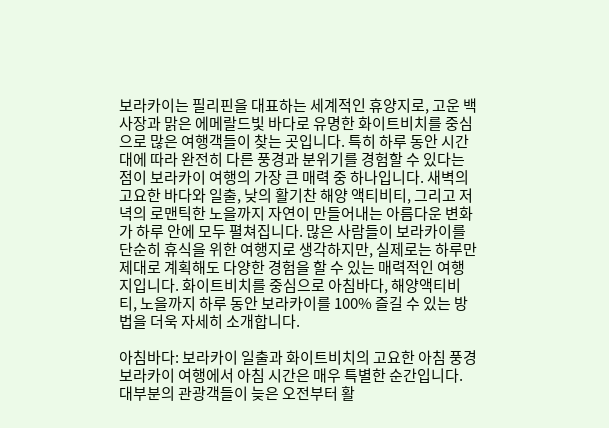보라카이는 필리핀을 대표하는 세계적인 휴양지로, 고운 백사장과 맑은 에메랄드빛 바다로 유명한 화이트비치를 중심으로 많은 여행객들이 찾는 곳입니다. 특히 하루 동안 시간대에 따라 완전히 다른 풍경과 분위기를 경험할 수 있다는 점이 보라카이 여행의 가장 큰 매력 중 하나입니다. 새벽의 고요한 바다와 일출, 낮의 활기찬 해양 액티비티, 그리고 저녁의 로맨틱한 노을까지 자연이 만들어내는 아름다운 변화가 하루 안에 모두 펼쳐집니다. 많은 사람들이 보라카이를 단순히 휴식을 위한 여행지로 생각하지만, 실제로는 하루만 제대로 계획해도 다양한 경험을 할 수 있는 매력적인 여행지입니다. 화이트비치를 중심으로 아침바다, 해양액티비티, 노을까지 하루 동안 보라카이를 100% 즐길 수 있는 방법을 더욱 자세히 소개합니다.

아침바다: 보라카이 일출과 화이트비치의 고요한 아침 풍경
보라카이 여행에서 아침 시간은 매우 특별한 순간입니다. 대부분의 관광객들이 늦은 오전부터 활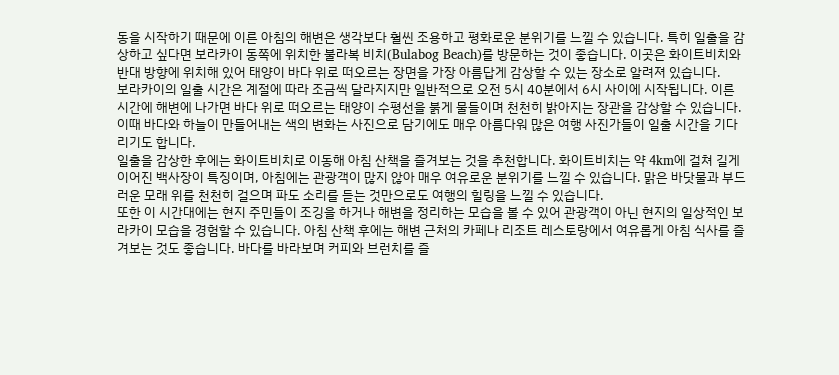동을 시작하기 때문에 이른 아침의 해변은 생각보다 훨씬 조용하고 평화로운 분위기를 느낄 수 있습니다. 특히 일출을 감상하고 싶다면 보라카이 동쪽에 위치한 불라복 비치(Bulabog Beach)를 방문하는 것이 좋습니다. 이곳은 화이트비치와 반대 방향에 위치해 있어 태양이 바다 위로 떠오르는 장면을 가장 아름답게 감상할 수 있는 장소로 알려져 있습니다.
보라카이의 일출 시간은 계절에 따라 조금씩 달라지지만 일반적으로 오전 5시 40분에서 6시 사이에 시작됩니다. 이른 시간에 해변에 나가면 바다 위로 떠오르는 태양이 수평선을 붉게 물들이며 천천히 밝아지는 장관을 감상할 수 있습니다. 이때 바다와 하늘이 만들어내는 색의 변화는 사진으로 담기에도 매우 아름다워 많은 여행 사진가들이 일출 시간을 기다리기도 합니다.
일출을 감상한 후에는 화이트비치로 이동해 아침 산책을 즐겨보는 것을 추천합니다. 화이트비치는 약 4km에 걸쳐 길게 이어진 백사장이 특징이며, 아침에는 관광객이 많지 않아 매우 여유로운 분위기를 느낄 수 있습니다. 맑은 바닷물과 부드러운 모래 위를 천천히 걸으며 파도 소리를 듣는 것만으로도 여행의 힐링을 느낄 수 있습니다.
또한 이 시간대에는 현지 주민들이 조깅을 하거나 해변을 정리하는 모습을 볼 수 있어 관광객이 아닌 현지의 일상적인 보라카이 모습을 경험할 수 있습니다. 아침 산책 후에는 해변 근처의 카페나 리조트 레스토랑에서 여유롭게 아침 식사를 즐겨보는 것도 좋습니다. 바다를 바라보며 커피와 브런치를 즐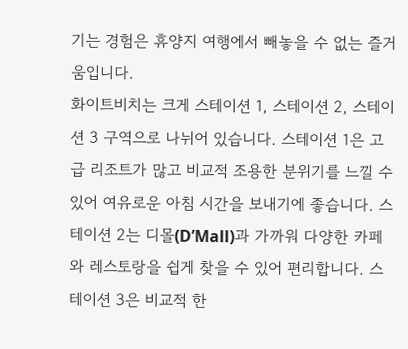기는 경험은 휴양지 여행에서 빼놓을 수 없는 즐거움입니다.
화이트비치는 크게 스테이션 1, 스테이션 2, 스테이션 3 구역으로 나뉘어 있습니다. 스테이션 1은 고급 리조트가 많고 비교적 조용한 분위기를 느낄 수 있어 여유로운 아침 시간을 보내기에 좋습니다. 스테이션 2는 디몰(D’Mall)과 가까워 다양한 카페와 레스토랑을 쉽게 찾을 수 있어 편리합니다. 스테이션 3은 비교적 한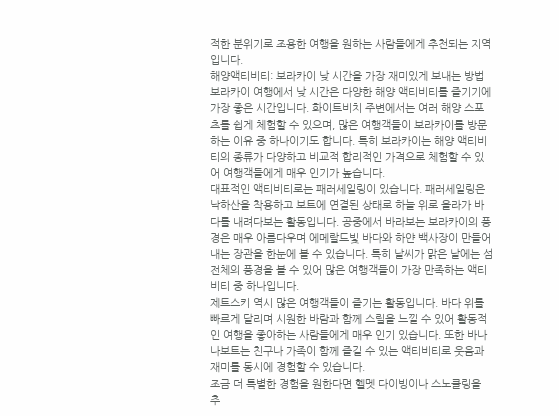적한 분위기로 조용한 여행을 원하는 사람들에게 추천되는 지역입니다.
해양액티비티: 보라카이 낮 시간을 가장 재미있게 보내는 방법
보라카이 여행에서 낮 시간은 다양한 해양 액티비티를 즐기기에 가장 좋은 시간입니다. 화이트비치 주변에서는 여러 해양 스포츠를 쉽게 체험할 수 있으며, 많은 여행객들이 보라카이를 방문하는 이유 중 하나이기도 합니다. 특히 보라카이는 해양 액티비티의 종류가 다양하고 비교적 합리적인 가격으로 체험할 수 있어 여행객들에게 매우 인기가 높습니다.
대표적인 액티비티로는 패러세일링이 있습니다. 패러세일링은 낙하산을 착용하고 보트에 연결된 상태로 하늘 위로 올라가 바다를 내려다보는 활동입니다. 공중에서 바라보는 보라카이의 풍경은 매우 아름다우며 에메랄드빛 바다와 하얀 백사장이 만들어내는 장관을 한눈에 볼 수 있습니다. 특히 날씨가 맑은 날에는 섬 전체의 풍경을 볼 수 있어 많은 여행객들이 가장 만족하는 액티비티 중 하나입니다.
제트스키 역시 많은 여행객들이 즐기는 활동입니다. 바다 위를 빠르게 달리며 시원한 바람과 함께 스릴을 느낄 수 있어 활동적인 여행을 좋아하는 사람들에게 매우 인기 있습니다. 또한 바나나보트는 친구나 가족이 함께 즐길 수 있는 액티비티로 웃음과 재미를 동시에 경험할 수 있습니다.
조금 더 특별한 경험을 원한다면 헬멧 다이빙이나 스노클링을 추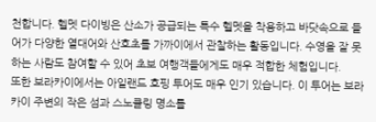천합니다. 헬멧 다이빙은 산소가 공급되는 특수 헬멧을 착용하고 바닷속으로 들어가 다양한 열대어와 산호초를 가까이에서 관찰하는 활동입니다. 수영을 잘 못하는 사람도 참여할 수 있어 초보 여행객들에게도 매우 적합한 체험입니다.
또한 보라카이에서는 아일랜드 호핑 투어도 매우 인기 있습니다. 이 투어는 보라카이 주변의 작은 섬과 스노클링 명소를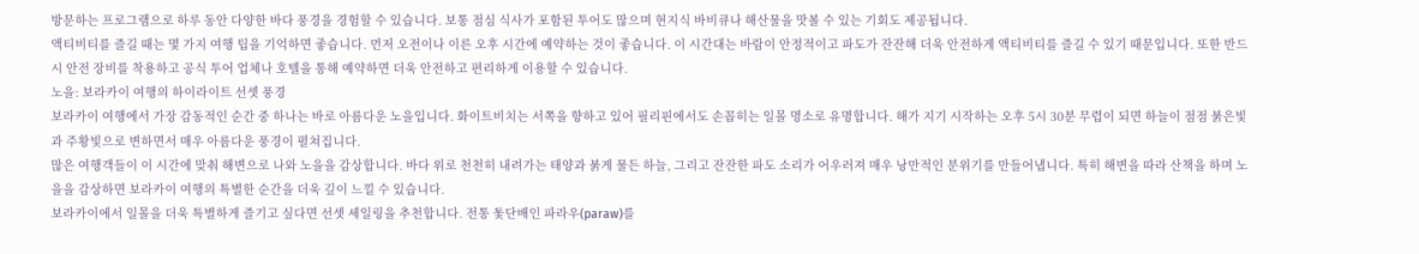방문하는 프로그램으로 하루 동안 다양한 바다 풍경을 경험할 수 있습니다. 보통 점심 식사가 포함된 투어도 많으며 현지식 바비큐나 해산물을 맛볼 수 있는 기회도 제공됩니다.
액티비티를 즐길 때는 몇 가지 여행 팁을 기억하면 좋습니다. 먼저 오전이나 이른 오후 시간에 예약하는 것이 좋습니다. 이 시간대는 바람이 안정적이고 파도가 잔잔해 더욱 안전하게 액티비티를 즐길 수 있기 때문입니다. 또한 반드시 안전 장비를 착용하고 공식 투어 업체나 호텔을 통해 예약하면 더욱 안전하고 편리하게 이용할 수 있습니다.
노을: 보라카이 여행의 하이라이트 선셋 풍경
보라카이 여행에서 가장 감동적인 순간 중 하나는 바로 아름다운 노을입니다. 화이트비치는 서쪽을 향하고 있어 필리핀에서도 손꼽히는 일몰 명소로 유명합니다. 해가 지기 시작하는 오후 5시 30분 무렵이 되면 하늘이 점점 붉은빛과 주황빛으로 변하면서 매우 아름다운 풍경이 펼쳐집니다.
많은 여행객들이 이 시간에 맞춰 해변으로 나와 노을을 감상합니다. 바다 위로 천천히 내려가는 태양과 붉게 물든 하늘, 그리고 잔잔한 파도 소리가 어우러져 매우 낭만적인 분위기를 만들어냅니다. 특히 해변을 따라 산책을 하며 노을을 감상하면 보라카이 여행의 특별한 순간을 더욱 깊이 느낄 수 있습니다.
보라카이에서 일몰을 더욱 특별하게 즐기고 싶다면 선셋 세일링을 추천합니다. 전통 돛단배인 파라우(paraw)를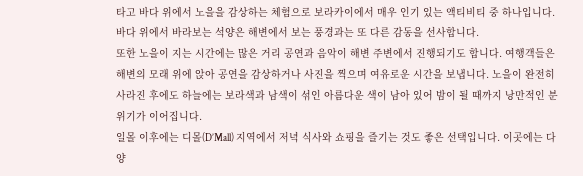타고 바다 위에서 노을을 감상하는 체험으로 보라카이에서 매우 인기 있는 액티비티 중 하나입니다. 바다 위에서 바라보는 석양은 해변에서 보는 풍경과는 또 다른 감동을 선사합니다.
또한 노을이 지는 시간에는 많은 거리 공연과 음악이 해변 주변에서 진행되기도 합니다. 여행객들은 해변의 모래 위에 앉아 공연을 감상하거나 사진을 찍으며 여유로운 시간을 보냅니다. 노을이 완전히 사라진 후에도 하늘에는 보라색과 남색이 섞인 아름다운 색이 남아 있어 밤이 될 때까지 낭만적인 분위기가 이어집니다.
일몰 이후에는 디몰(D’Mall) 지역에서 저녁 식사와 쇼핑을 즐기는 것도 좋은 선택입니다. 이곳에는 다양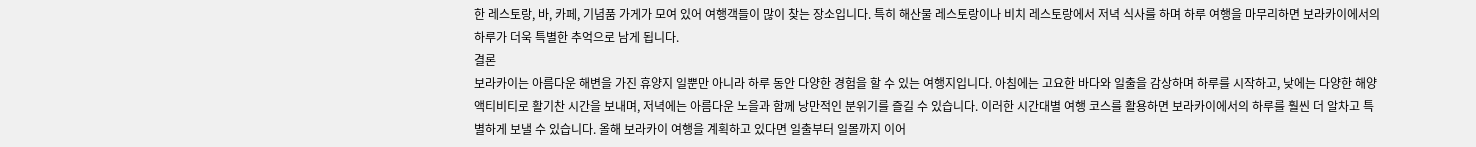한 레스토랑, 바, 카페, 기념품 가게가 모여 있어 여행객들이 많이 찾는 장소입니다. 특히 해산물 레스토랑이나 비치 레스토랑에서 저녁 식사를 하며 하루 여행을 마무리하면 보라카이에서의 하루가 더욱 특별한 추억으로 남게 됩니다.
결론
보라카이는 아름다운 해변을 가진 휴양지 일뿐만 아니라 하루 동안 다양한 경험을 할 수 있는 여행지입니다. 아침에는 고요한 바다와 일출을 감상하며 하루를 시작하고, 낮에는 다양한 해양 액티비티로 활기찬 시간을 보내며, 저녁에는 아름다운 노을과 함께 낭만적인 분위기를 즐길 수 있습니다. 이러한 시간대별 여행 코스를 활용하면 보라카이에서의 하루를 훨씬 더 알차고 특별하게 보낼 수 있습니다. 올해 보라카이 여행을 계획하고 있다면 일출부터 일몰까지 이어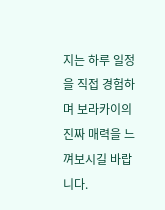지는 하루 일정을 직접 경험하며 보라카이의 진짜 매력을 느껴보시길 바랍니다.